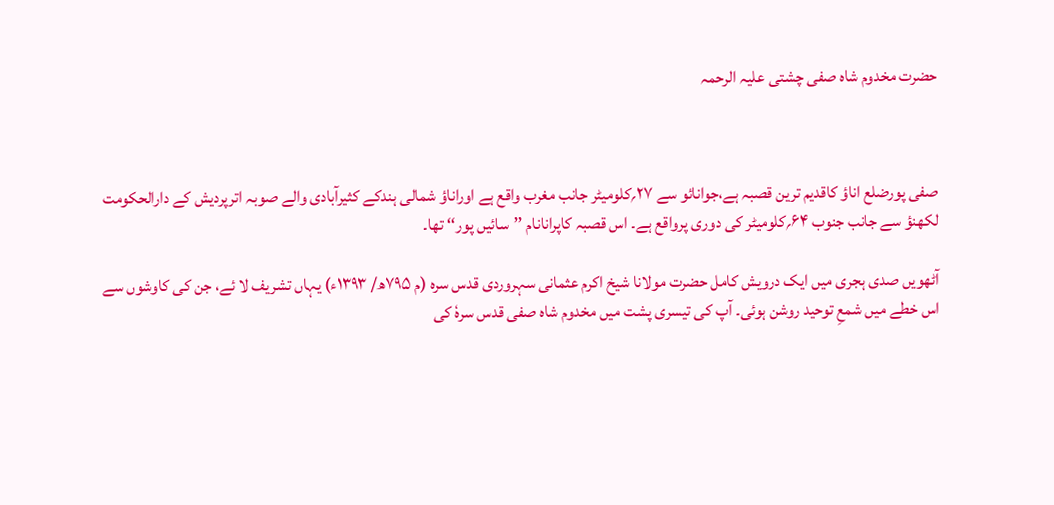حضرت مخدوم شاہ صفی چشتی علیہ الرحمہ



صفی پورضلع اناؤ کاقدیم ترین قصبہ ہے،جوانائو سے ۲۷؍کلومیٹر جانب مغرب واقع ہے اوراناؤ شمالی ہندکے کثیرآبادی والے صوبہ اترپردیش کے دارالحکومت لکھنؤ سے جانب جنوب ۶۴؍کلومیٹر کی دوری پرواقع ہے۔ اس قصبہ کاپرانانام ’’سائیں پور‘‘ تھا۔

آٹھویں صدی ہجری میں ایک درویش کامل حضرت مولانا شیخ اکرم عثمانی سہروردی قدس سرہ (م ۷۹۵ھ/ ۱۳۹۳ء) یہاں تشریف لا ئے، جن کی کاوشوں سے اس خطے میں شمعِ توحید روشن ہوئی۔ آپ کی تیسری پشت میں مخدوم شاہ صفی قدس سرہٗ کی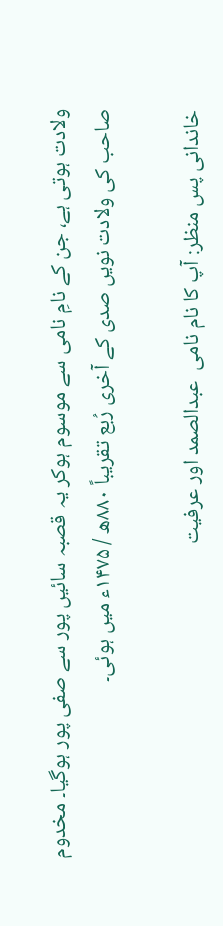ولادت ہوتی ہے، جن کے نامِ نامی سے موسوم ہوکر یہ قصبہ سائیں پور سے صفی پور ہوگیا۔ مخدوم صاحب کی ولادت نویں صدی کے آخری رُبع تقریباً ۸۸۰ھ / ۱۴۷۵ء میں ہوئی۔

خاندانی پس منظر: آپ کا نام نامی  عبدالصمد اور عرفیت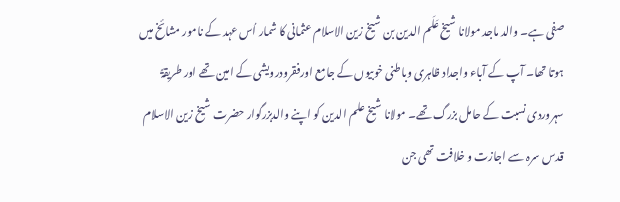صفی ہے۔ والد ماجد مولانا شیخ عَلَم الدین بن شیخ زین الاسلام عثمانی کا شمار اُس عہد کے نامور مشائخ میں ہوتا تھا۔ آپ کے آباء واجداد ظاہری وباطنی خوبیوں کے جامع اورفقرودرویشی کے امین تھے اور طریقۃً سہروردی نسبت کے حامل بزرگ تھے۔ مولانا شیخ علم الدین کو اپنے والدبزرگوار حضرت شیخ زین الاسلام قدس سرہ سے اجازت و خلافت تھی جن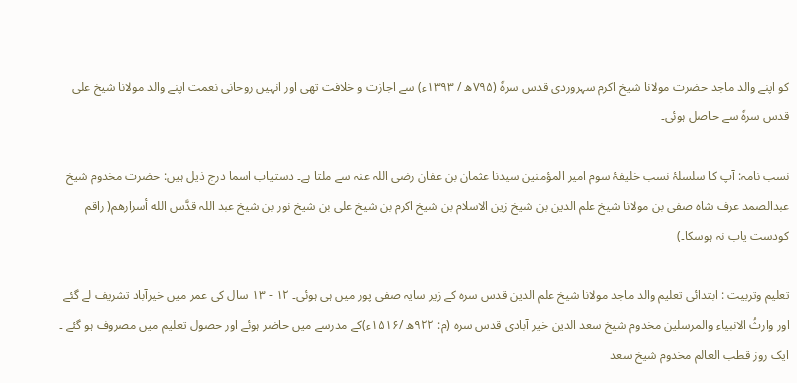کو اپنے والد ماجد حضرت مولانا شیخ اکرم سہروردی قدس سرہٗ (۷۹۵ھ / ۱۳۹۳ء) سے اجازت و خلافت تھی اور انہیں روحانی نعمت اپنے والد مولانا شیخ علی قدس سرہٗ سے حاصل ہوئی۔

نسب نامہ: آپ کا سلسلۂ نسب خلیفۂ سوم امیر المؤمنین سیدنا عثمان بن عفان رضی اللہ عنہ سے ملتا ہے۔ دستیاب اسما درج ذیل ہیں: حضرت مخدوم شیخ عبدالصمد عرف شاہ صفی بن مولانا شیخ علم الدین بن شیخ زین الاسلام بن شیخ اکرم بن شیخ علی بن شیخ نور بن شیخ عبد اللہ قدَّس الله أسرارهم( راقم کودست یاب نہ ہوسکا۔)

تعلیم وتربیت : ابتدائی تعلیم والد ماجد مولانا شیخ علم الدین قدس سرہ کے زیر سایہ صفی پور میں ہی ہوئی۔ ۱۲ - ۱۳ سال کی عمر میں خیرآباد تشریف لے گئے اور وارثُ الانبیاء والمرسلین مخدوم شیخ سعد الدین خیر آبادی قدس سرہ (م: ۹۲۲ھ /۱۵۱۶ء)کے مدرسے میں حاضر ہوئے اور حصول تعلیم میں مصروف ہو گئے ۔ ایک روز قطب العالم مخدوم شیخ سعد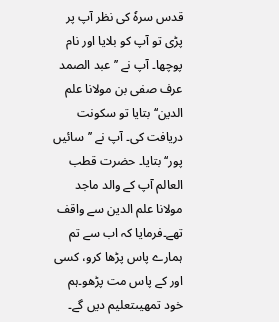قدس سرہٗ کی نظر آپ پر پڑی تو آپ کو بلایا اور نام پوچھا۔ آپ نے ’’عبد الصمد عرف صفی بن مولانا علم الدین‘‘ بتایا تو سکونت دریافت کی۔ آپ نے ’’سائیں پور‘‘ بتایا۔ حضرت قطب العالم آپ کے والد ماجد مولانا علم الدین سے واقف تھے۔فرمایا کہ اب سے تم ہمارے پاس پڑھا کرو، کسی اور کے پاس مت پڑھو۔ہم خود تمھیںتعلیم دیں گے۔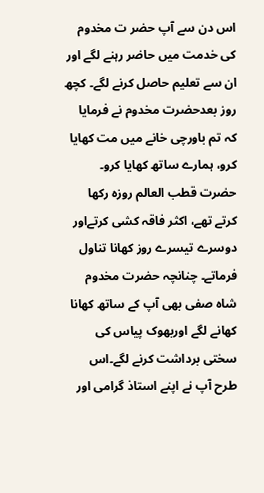اس دن سے آپ حضر ت مخدوم کی خدمت میں حاضر رہنے لگے اور ان سے تعلیم حاصل کرنے لگے۔ کچھ روز بعدحضرت مخدوم نے فرمایا کہ تم باورچی خانے میں مت کھایا کرو، ہمارے ساتھ کھایا کرو۔ حضرت قطب العالم روزہ رکھا کرتے تھے، اکثر فاقہ کشی کرتےاور دوسرے تیسرے روز کھانا تناول فرماتے۔ چنانچہ حضرت مخدوم شاہ صفی بھی آپ کے ساتھ کھانا کھانے لگے اوربھوک پیاس کی سختی برداشت کرنے لگے۔اس طرح آپ نے اپنے استاذ گرامی اور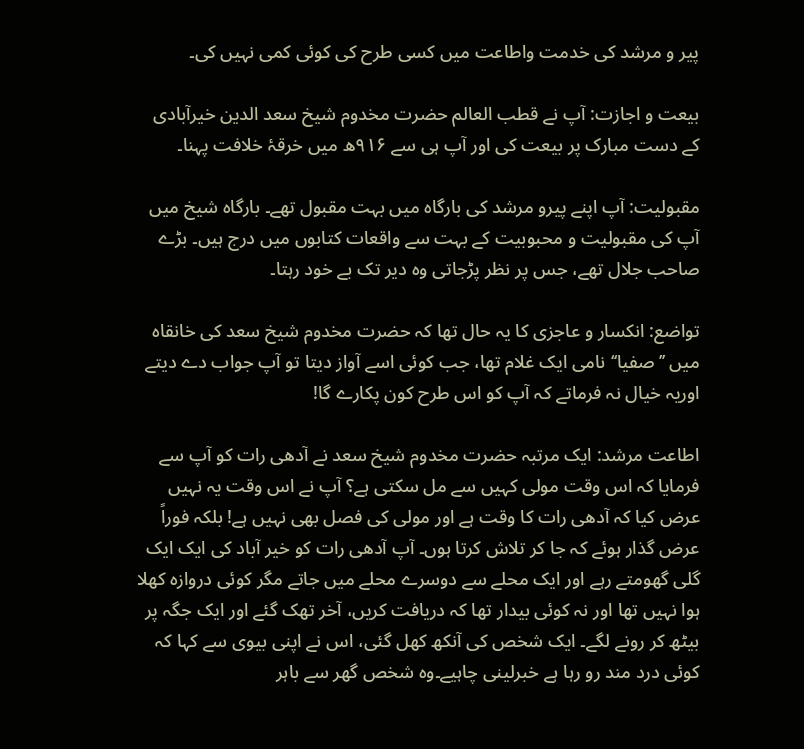پیر و مرشد کی خدمت واطاعت میں کسی طرح کی کوئی کمی نہیں کی۔

بیعت و اجازت: آپ نے قطب العالم حضرت مخدوم شیخ سعد الدین خیرآبادی کے دست مبارک پر بیعت کی اور آپ ہی سے ۹۱۶ھ میں خرقۂ خلافت پہنا۔

مقبولیت: آپ اپنے پیرو مرشد کی بارگاہ میں بہت مقبول تھے۔ بارگاہ شیخ میں آپ کی مقبولیت و محبوبیت کے بہت سے واقعات کتابوں میں درج ہیں۔ بڑے صاحب جلال تھے، جس پر نظر پڑجاتی وہ دیر تک بے خود رہتا۔

تواضع: انکسار و عاجزی کا یہ حال تھا کہ حضرت مخدوم شیخ سعد کی خانقاہ میں ’’صفیا‘‘نامی ایک غلام تھا، جب کوئی اسے آواز دیتا تو آپ جواب دے دیتے اوریہ خیال نہ فرماتے کہ آپ کو اس طرح کون پکارے گا!

اطاعت مرشد: ایک مرتبہ حضرت مخدوم شیخ سعد نے آدھی رات کو آپ سے فرمایا کہ اس وقت مولی کہیں سے مل سکتی ہے؟ آپ نے اس وقت یہ نہیں عرض کیا کہ آدھی رات کا وقت ہے اور مولی کی فصل بھی نہیں ہے! بلکہ فوراً عرض گذار ہوئے کہ جا کر تلاش کرتا ہوں۔ آپ آدھی رات کو خیر آباد کی ایک ایک گلی گھومتے رہے اور ایک محلے سے دوسرے محلے میں جاتے مگر کوئی دروازہ کھلا ہوا نہیں تھا اور نہ کوئی بیدار تھا کہ دریافت کریں، آخر تھک گئے اور ایک جگہ پر بیٹھ کر رونے لگے۔ ایک شخص کی آنکھ کھل گئی، اس نے اپنی بیوی سے کہا کہ کوئی درد مند رو رہا ہے خبرلینی چاہیے۔وہ شخص گھر سے باہر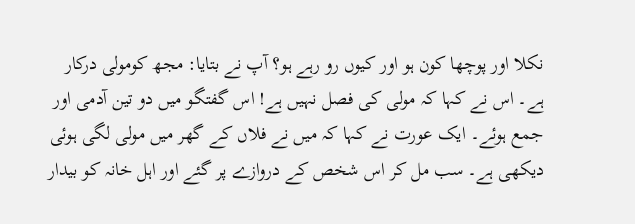نکلا اور پوچھا کون ہو اور کیوں رو رہے ہو؟ آپ نے بتایا: مجھ کومولی درکار ہے۔ اس نے کہا کہ مولی کی فصل نہیں ہے! اس گفتگو میں دو تین آدمی اور جمع ہوئے۔ ایک عورت نے کہا کہ میں نے فلاں کے گھر میں مولی لگی ہوئی دیکھی ہے۔ سب مل کر اس شخص کے دروازے پر گئے اور اہل خانہ کو بیدار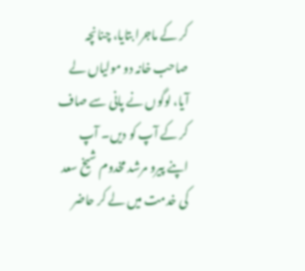کر کے ماجرا بتایا، چنانچہ صاحب خانہ دو مولیاں لے آیا، لوگوں نے پانی سے صاف کر کے آپ کو دیں۔ آپ اپنے پیرو مرشد مخدوم شیخ سعد کی خدمت میں لے کر حاضر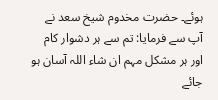ہوئے۔ حضرت مخدوم شیخ سعد نے آپ سے فرمایا: تم سے ہر دشوار کام اور ہر مشکل مہم ان شاء اللہ آسان ہو جائے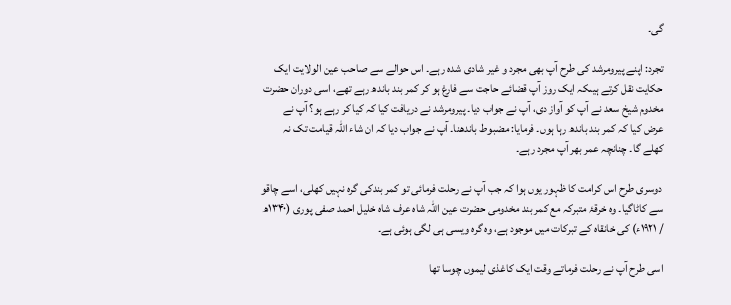گی۔

تجرد: اپنے پیرومرشد کی طرح آپ بھی مجرد و غیر شادی شدہ رہے۔ اس حوالے سے صاحب عین الولایت ایک حکایت نقل کرتے ہیںکہ ایک روز آپ قضائے حاجت سے فارغ ہو کر کمر بند باندھ رہے تھے، اسی دوران حضرت مخدوم شیخ سعد نے آپ کو آواز دی، آپ نے جواب دیا۔ پیرومرشد نے دریافت کیا کہ کیا کر رہے ہو؟ آپ نے عرض کیا کہ کمر بند باندھ رہا ہوں۔ فرمایا: مضبوط باندھنا۔ آپ نے جواب دیا کہ ان شاء اللہ قیامت تک نہ کھلے گا۔ چنانچہ عمر بھر آپ مجرد رہے۔

 دوسری طرح اس کرامت کا ظہور یوں ہوا کہ جب آپ نے رحلت فرمائی تو کمر بندکی گرہ نہیں کھلی، اسے چاقو سے کاٹاگیا۔ وہ خرقۂ متبرکہ مع کمر بند مخدومی حضرت عین اللہ شاہ عرف شاہ خلیل احمد صفی پوری (۱۳۴۰ھ / ۱۹۲۱ء) کی خانقاہ کے تبرکات میں موجود ہے، وہ گرہ ویسی ہی لگی ہوئی ہے۔

اسی طرح آپ نے رحلت فرماتے وقت ایک کاغذی لیموں چوسا تھا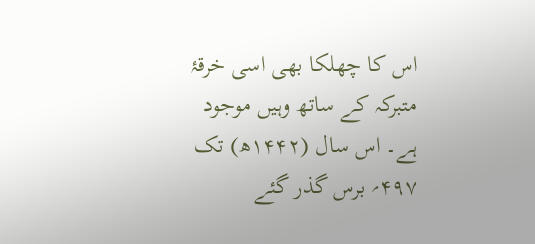اس کا چھلکا بھی اسی خرقۂ متبرکہ کے ساتھ وہیں موجود ہے۔ اس سال (۱۴۴۲ھ) تک ۴۹۷؍ برس گذر گئے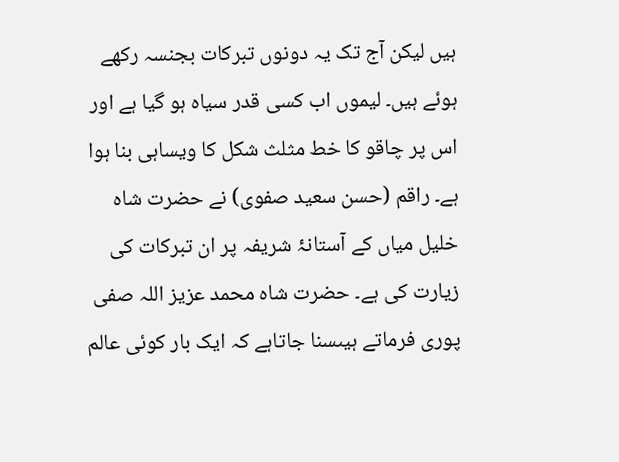ہیں لیکن آج تک یہ دونوں تبرکات بجنسہ رکھے ہوئے ہیں۔ لیموں اب کسی قدر سیاہ ہو گیا ہے اور اس پر چاقو کا خط مثلث شکل کا ویساہی بنا ہوا ہے۔ راقم (حسن سعید صفوی) نے حضرت شاہ خلیل میاں کے آستانۂ شریفہ پر ان تبرکات کی زیارت کی ہے۔ حضرت شاہ محمد عزیز اللہ صفی پوری فرماتے ہیںسنا جاتاہے کہ ایک بار کوئی عالم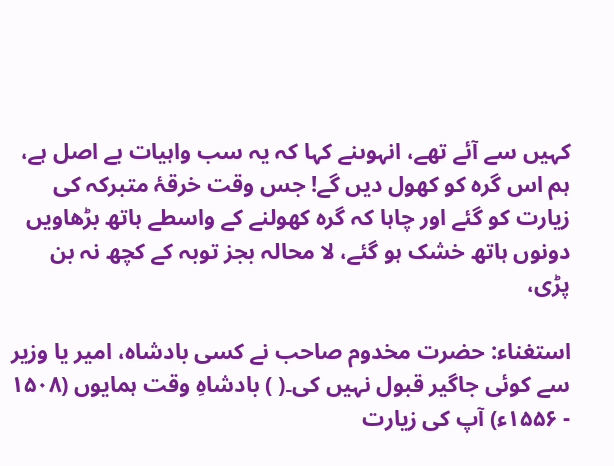کہیں سے آئے تھے، انہوںنے کہا کہ یہ سب واہیات بے اصل ہے، ہم اس گرہ کو کھول دیں گے! جس وقت خرقۂ متبرکہ کی زیارت کو گئے اور چاہا کہ گرہ کھولنے کے واسطے ہاتھ بڑھاویں دونوں ہاتھ خشک ہو گئے، لا محالہ بجز توبہ کے کچھ نہ بن پڑی،

استغناء: حضرت مخدوم صاحب نے کسی بادشاہ، امیر یا وزیر سے کوئی جاگیر قبول نہیں کی۔( ) بادشاہِ وقت ہمایوں (۱۵۰۸ - ۱۵۵۶ء) آپ کی زیارت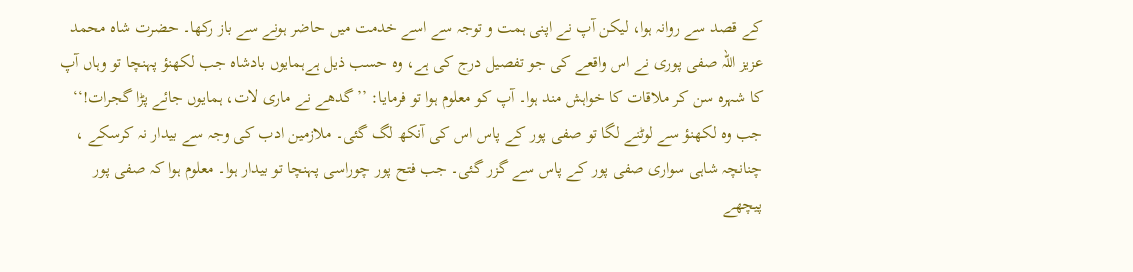کے قصد سے روانہ ہوا، لیکن آپ نے اپنی ہمت و توجہ سے اسے خدمت میں حاضر ہونے سے باز رکھا۔ حضرت شاہ محمد عزیز اللہ صفی پوری نے اس واقعے کی جو تفصیل درج کی ہے، وہ حسب ذیل ہےہمایوں بادشاہ جب لکھنؤ پہنچا تو وہاں آپ کا شہرہ سن کر ملاقات کا خواہش مند ہوا۔ آپ کو معلوم ہوا تو فرمایا: ’’ گدھے نے ماری لات، ہمایوں جائے پڑا گجرات!‘‘ جب وہ لکھنؤ سے لوٹنے لگا تو صفی پور کے پاس اس کی آنکھ لگ گئی۔ ملازمین ادب کی وجہ سے بیدار نہ کرسکے ، چنانچہ شاہی سواری صفی پور کے پاس سے گزر گئی۔ جب فتح پور چوراسی پہنچا تو بیدار ہوا۔ معلوم ہوا کہ صفی پور پیچھے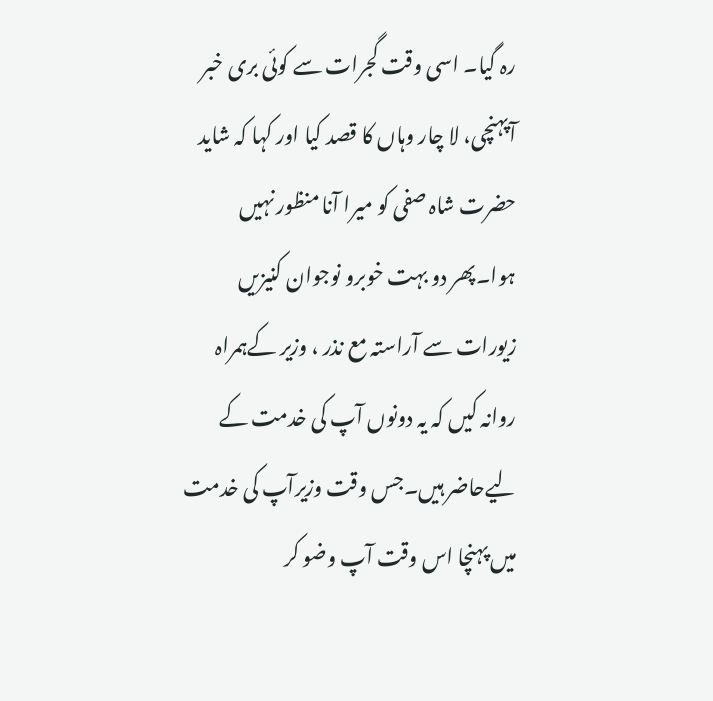رہ گیا۔ اسی وقت گجرات سے کوئی بری خبر آپہنچی، لا چار وہاں کا قصد کیا اور کہا کہ شاید حضرت شاہ صفی کو میرا آنا منظور نہیں ہوا۔پھر دو بہت خوبرو نوجوان کنیزیں زیورات سے آراستہ مع نذر ، وزیر کےہمراہ روانہ کیں کہ یہ دونوں آپ کی خدمت کے لیےحاضر ہیں۔جس وقت وزیرآپ کی خدمت میں پہنچا اس وقت آپ وضو کر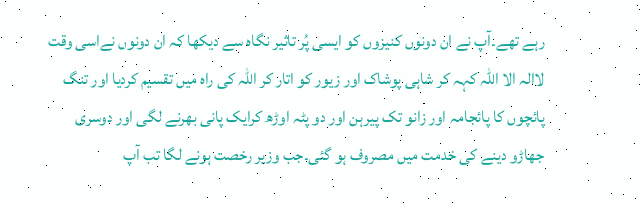رہے تھے۔آپ نے ان دونوں کنیزوں کو ایسی پُر تاثیر نگاہ سے دیکھا کہ ان دونوں نےاسی وقت لاالہ الا اللہ کہہ کر شاہی پوشاک اور زیور کو اتار کر اللہ کی راہ میں تقسیم کردیا اور تنگ پائچوں کا پائجامہ اور زانو تک پیرہن اور دو پٹہ اوڑھ کرایک پانی بھرنے لگی اور دوسری جھاڑو دینے کی خدمت میں مصروف ہو گئی۔جب وزیر رخصت ہونے لگا تب آپ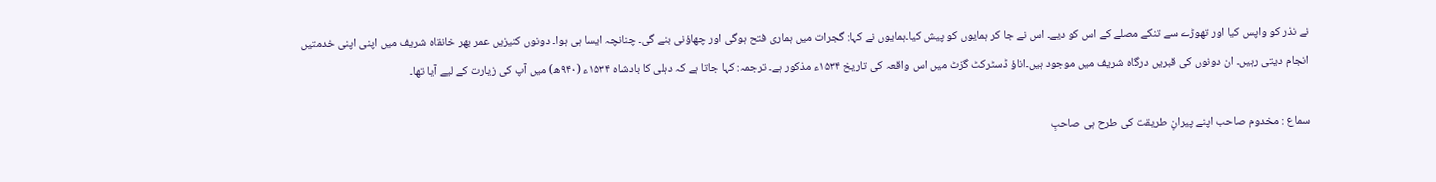نے نذر کو واپس کیا اور تھوڑے سے تنکے مصلے کے اس کو دیے۔ اس نے جا کر ہمایوں کو پیش کیا۔ہمایوں نے کہا: گجرات میں ہماری فتح ہوگی اور چھاؤنی بنے گی۔ چنانچہ ایسا ہی ہوا۔ دونوں کنیزیں عمر بھر خانقاہ شریف میں اپنی اپنی خدمتیں انجام دیتی رہیں۔ ان دونوں کی قبریں درگاہ شریف میں موجود ہیں۔اناؤ ڈسٹرکٹ گزٹ میں اس واقعہ کی تاریخ ۱۵۳۴ء مذکور ہے۔ ترجمہ: کہا جاتا ہے کہ دہلی کا بادشاہ ۱۵۳۴ء (۹۴۰ھ) میں آپ کی زیارت کے لیے آیا تھا۔

سماع : مخدوم صاحب اپنے پیرانِ طریقت کی طرح ہی صاحبِ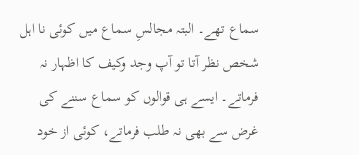سماع تھے۔ البتہ مجالسِ سماع میں کوئی نا اہل شخص نظر آتا تو آپ وجد وکیف کا اظہار نہ فرماتے۔ ایسے ہی قوالوں کو سماع سننے کی غرض سے بھی نہ طلب فرماتے، کوئی از خود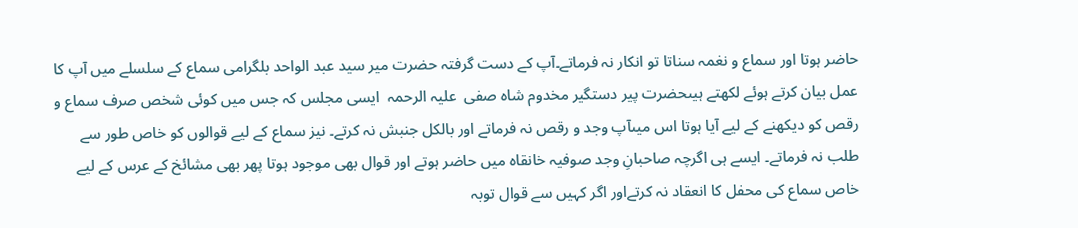حاضر ہوتا اور سماع و نغمہ سناتا تو انکار نہ فرماتے۔آپ کے دست گرفتہ حضرت میر سید عبد الواحد بلگرامی سماع کے سلسلے میں آپ کا عمل بیان کرتے ہوئے لکھتے ہیںحضرت پیر دستگیر مخدوم شاہ صفی  علیہ الرحمہ  ایسی مجلس کہ جس میں کوئی شخص صرف سماع و رقص کو دیکھنے کے لیے آیا ہوتا اس میںآپ وجد و رقص نہ فرماتے اور بالکل جنبش نہ کرتے۔ نیز سماع کے لیے قوالوں کو خاص طور سے طلب نہ فرماتے۔ ایسے ہی اگرچہ صاحبانِ وجد صوفیہ خانقاہ میں حاضر ہوتے اور قوال بھی موجود ہوتا پھر بھی مشائخ کے عرس کے لیے خاص سماع کی محفل کا انعقاد نہ کرتےاور اگر کہیں سے قوال توبہ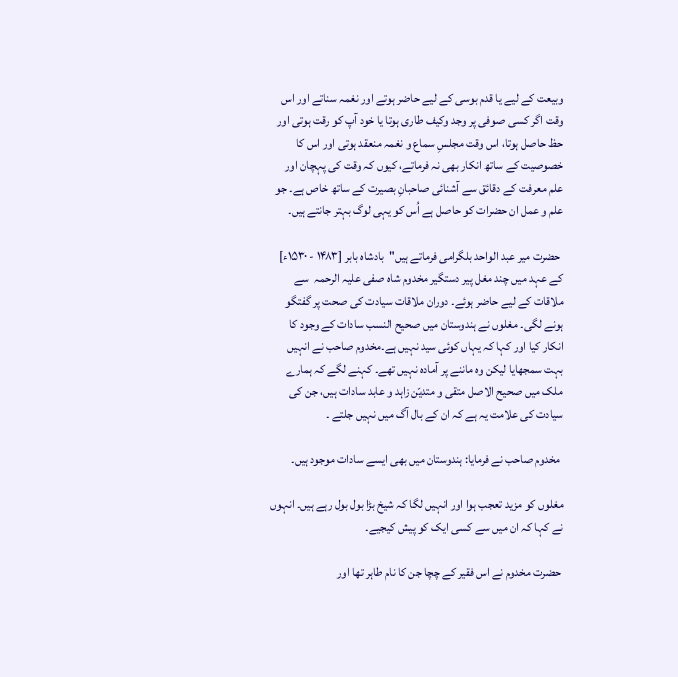وبیعت کے لیے یا قدم بوسی کے لیے حاضر ہوتے اور نغمہ سناتے اور اس وقت اگر کسی صوفی پر وجد وکیف طاری ہوتا یا خود آپ کو رقت ہوتی اور حظ حاصل ہوتا، اس وقت مجلسِ سماع و نغمہ منعقد ہوتی اور اس کا خصوصیت کے ساتھ انکار بھی نہ فرماتے، کیوں کہ وقت کی پہچان اور علم معرفت کے دقائق سے آشنائی صاحبانِ بصیرت کے ساتھ خاص ہے۔ جو علم و عمل ان حضرات کو حاصل ہے اُس کو یہی لوگ بہتر جانتے ہیں۔

 حضرت میر عبد الواحد بلگرامی فرماتے ہیں"بادشاہ بابر [۱۴۸۳ - ۱۵۳۰ء] کے عہد میں چند مغل پیر دستگیر مخدوم شاہ صفی علیہ الرحمہ  سے ملاقات کے لیے حاضر ہوئے۔ دوران ملاقات سیادت کی صحت پر گفتگو ہونے لگی۔ مغلوں نے ہندوستان میں صحیح النسب سادات کے وجود کا انکار کیا اور کہا کہ یہاں کوئی سید نہیں ہے۔مخدوم صاحب نے انہیں بہت سمجھایا لیکن وہ ماننے پر آمادہ نہیں تھے۔ کہنے لگے کہ ہمارے ملک میں صحیح الاصل متقی و متدیّن زاہد و عابد سادات ہیں، جن کی سیادت کی علامت یہ ہے کہ ان کے بال آگ میں نہیں جلتے ۔

 مخدوم صاحب نے فرمایا: ہندوستان میں بھی ایسے سادات موجود ہیں۔

مغلوں کو مزید تعجب ہوا اور انہیں لگا کہ شیخ بڑا بول بول رہے ہیں۔ انہوں نے کہا کہ ان میں سے کسی ایک کو پیش کیجیے۔

 حضرت مخدوم نے اس فقیر کے چچا جن کا نام طاہر تھا اور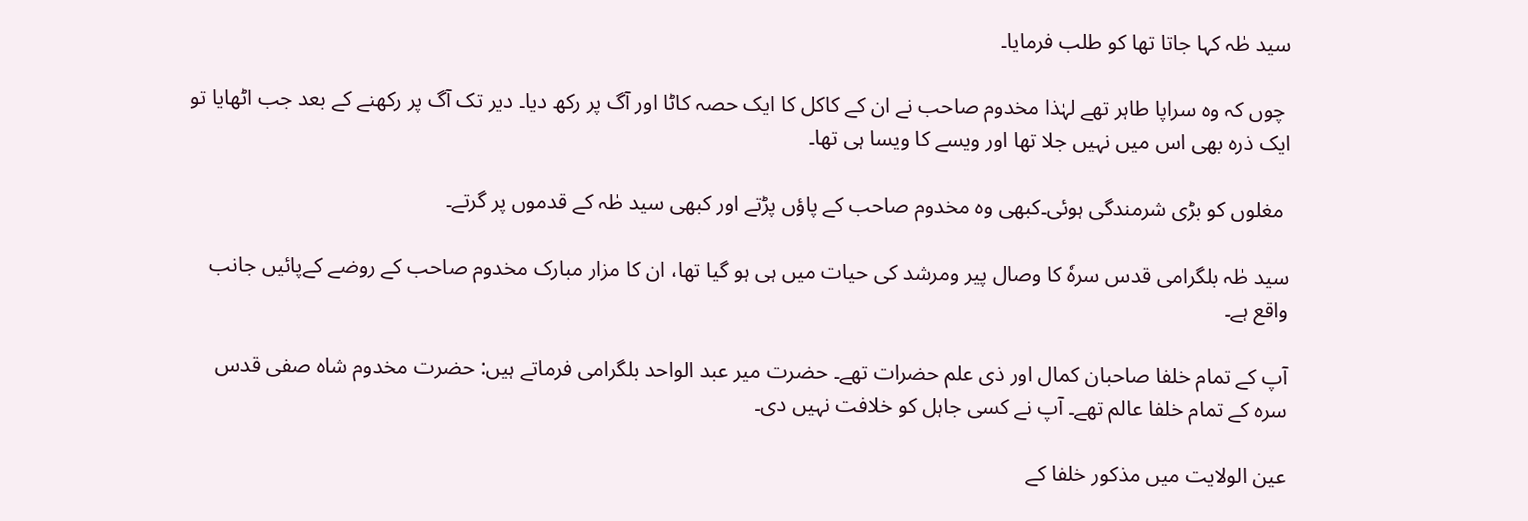سید طٰہ کہا جاتا تھا کو طلب فرمایا۔

 چوں کہ وہ سراپا طاہر تھے لہٰذا مخدوم صاحب نے ان کے کاکل کا ایک حصہ کاٹا اور آگ پر رکھ دیا۔ دیر تک آگ پر رکھنے کے بعد جب اٹھایا تو ایک ذرہ بھی اس میں نہیں جلا تھا اور ویسے کا ویسا ہی تھا۔

 مغلوں کو بڑی شرمندگی ہوئی۔کبھی وہ مخدوم صاحب کے پاؤں پڑتے اور کبھی سید طٰہ کے قدموں پر گرتے۔

سید طٰہ بلگرامی قدس سرہٗ کا وصال پیر ومرشد کی حیات میں ہی ہو گیا تھا، ان کا مزار مبارک مخدوم صاحب کے روضے کےپائیں جانب واقع ہے۔

آپ کے تمام خلفا صاحبان کمال اور ذی علم حضرات تھے۔ حضرت میر عبد الواحد بلگرامی فرماتے ہیں: حضرت مخدوم شاہ صفی قدس سرہ کے تمام خلفا عالم تھے۔ آپ نے کسی جاہل کو خلافت نہیں دی۔

عین الولایت میں مذکور خلفا کے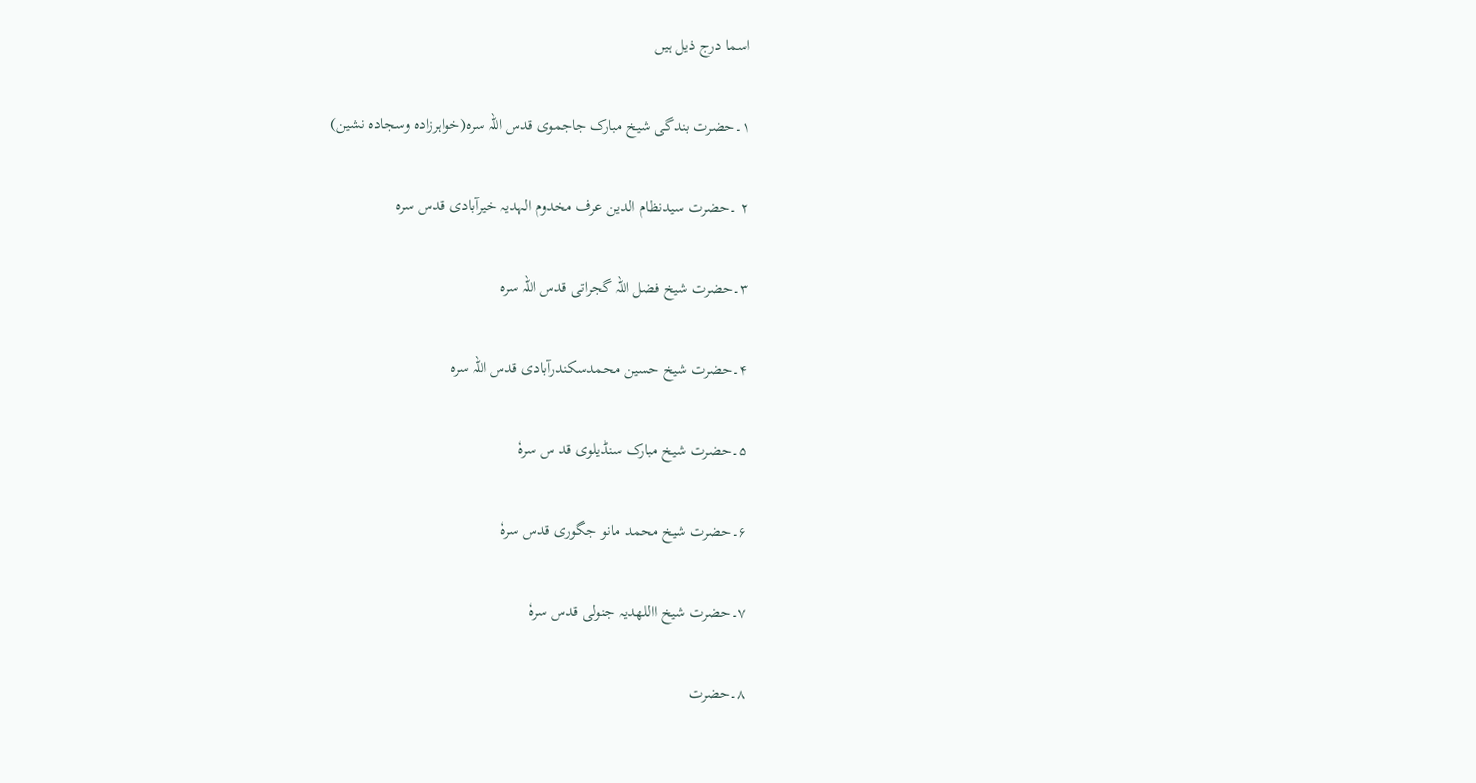اسما درج ذیل ہیں

۱۔حضرت بندگی شیخ مبارک جاجموی قدس اللہ سرہ(خواہرزادہ وسجادہ نشین)

۲ ۔حضرت سیدنظام الدین عرف مخدوم الہدیہ خیرآبادی قدس سرہ

۳۔حضرت شیخ فضل اللہ گجراتی قدس اللہ سرہ

۴۔حضرت شیخ حسین محمدسکندرآبادی قدس اللہ سرہ

۵۔حضرت شیخ مبارک سنڈیلوی قد س سرہٗ

۶۔حضرت شیخ محمد مانو جگوری قدس سرہٗ

۷۔حضرت شیخ االلهدیہ جنولی قدس سرہٗ

۸۔حضرت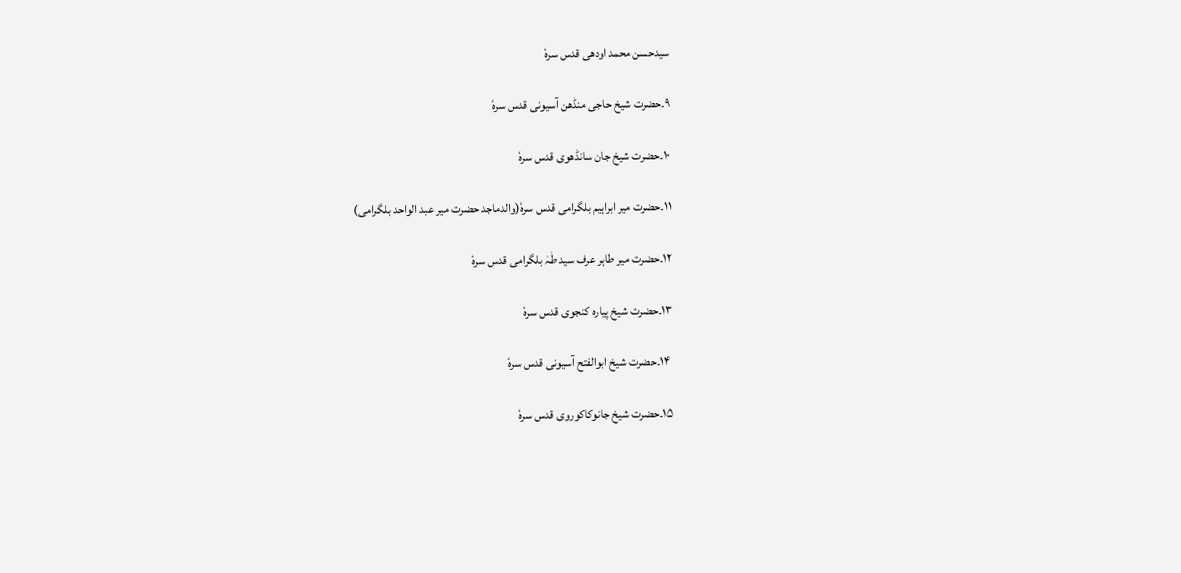سیدحسن محمد اودھی قدس سرہٗ

۹۔حضرت شیخ حاجی منڈھن آسیونی قدس سرہٗ

۱۰۔حضرت شیخ جان سانڈھوی قدس سرہٗ

۱۱۔حضرت میر ابراہیم بلگرامی قدس سرہٗ(والدماجد حضرت میر عبد الواحد بلگرامی)

۱۲۔حضرت میر طاہر عرف سید طٰہٰ بلگرامی قدس سرہٗ

۱۳۔حضرت شیخ پیارہ کنجوی قدس سرہٗ

 ۱۴۔حضرت شیخ ابوالفتح آسیونی قدس سرہٗ

۱۵۔حضرت شیخ جانوکاکوروی قدس سرہٗ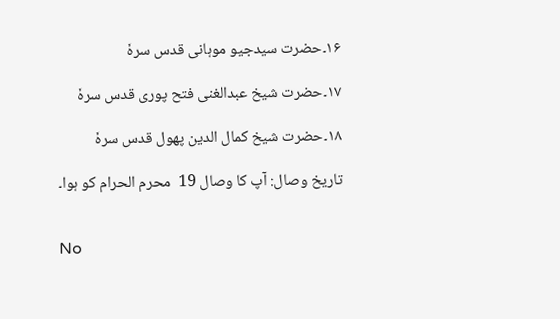۱۶۔حضرت سیدجیو موہانی قدس سرہٗ

۱۷۔حضرت شیخ عبدالغنی فتح پوری قدس سرہٗ

۱۸۔حضرت شیخ کمال الدین پھول قدس سرہٗ

تاریخ وصال: آپ کا وصال 19  محرم الحرام کو ہوا۔


No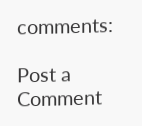comments:

Post a Comment